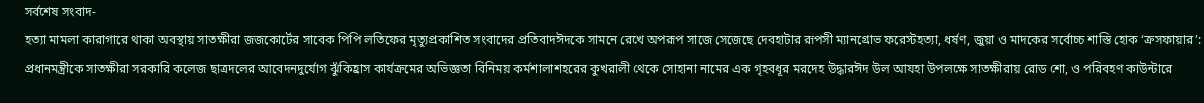সর্বশেষ সংবাদ-
হত্যা মামলা কারাগারে থাকা অবস্থায় সাতক্ষীরা জজকোর্টের সাবেক পিপি লতিফের মৃত্যুপ্রকাশিত সংবাদের প্রতিবাদঈদকে সামনে রেখে অপরূপ সাজে সেজেছে দেবহাটার রূপসী ম্যানগ্রোভ ফরেস্টহত্যা, ধর্ষণ, জুয়া ও মাদকের সর্বোচ্চ শাস্তি হোক ‘ক্রসফায়ার’: প্রধানমন্ত্রীকে সাতক্ষীরা সরকারি কলেজ ছাত্রদলের আবেদনদুর্যোগ ঝুঁকিহ্রাস কার্যক্রমের অভিজ্ঞতা বিনিময় কর্মশালাশহরের কুখরালী থেকে সোহানা নামের এক গৃহবধূর মরদেহ উদ্ধারঈদ উল আযহা উপলক্ষে সাতক্ষীরায় রোড শো, ও পরিবহণ কাউন্টারে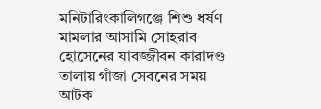মনিটারিংকালিগঞ্জে শিশু ধর্ষণ মামলার আসামি সোহরাব হোসেনের যাবজ্জীবন কারাদণ্ড তালায় গাঁজা সেবনের সময় আটক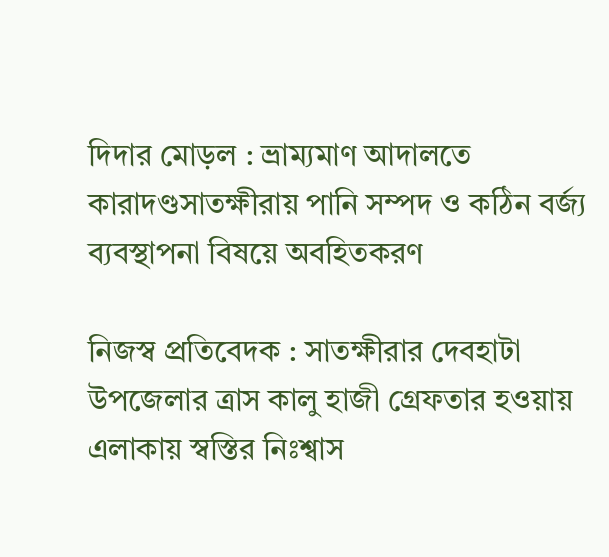দিদার মোড়ল : ভ্রাম্যমাণ আদালতে কারাদণ্ডসাতক্ষীরায় পানি সম্পদ ও কঠিন বর্জ্য ব্যবস্থাপনা বিষয়ে অবহিতকরণ

নিজস্ব প্রতিবেদক : সাতক্ষীরার দেবহাটা উপজেলার ত্রাস কালু হাজী গ্রেফতার হওয়ায় এলাকায় স্বস্তির নিঃশ্বাস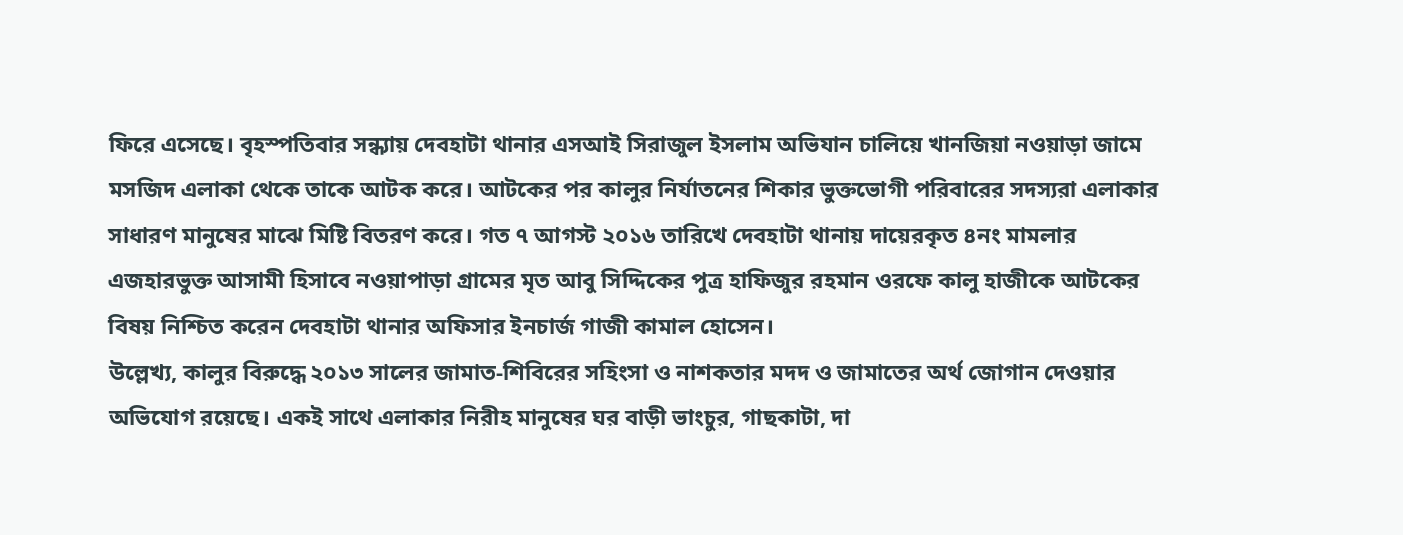ফিরে এসেছে। বৃহস্পতিবার সন্ধ্যায় দেবহাটা থানার এসআই সিরাজুল ইসলাম অভিযান চালিয়ে খানজিয়া নওয়াড়া জামে মসজিদ এলাকা থেকে তাকে আটক করে। আটকের পর কালুর নির্যাতনের শিকার ভুক্তভোগী পরিবারের সদস্যরা এলাকার সাধারণ মানুষের মাঝে মিষ্টি বিতরণ করে। গত ৭ আগস্ট ২০১৬ তারিখে দেবহাটা থানায় দায়েরকৃত ৪নং মামলার এজহারভুক্ত আসামী হিসাবে নওয়াপাড়া গ্রামের মৃত আবু সিদ্দিকের পুত্র হাফিজুর রহমান ওরফে কালু হাজীকে আটকের বিষয় নিশ্চিত করেন দেবহাটা থানার অফিসার ইনচার্জ গাজী কামাল হোসেন।
উল্লেখ্য, কালুর বিরুদ্ধে ২০১৩ সালের জামাত-শিবিরের সহিংসা ও নাশকতার মদদ ও জামাতের অর্থ জোগান দেওয়ার অভিযোগ রয়েছে। একই সাথে এলাকার নিরীহ মানুষের ঘর বাড়ী ভাংচুর, গাছকাটা, দা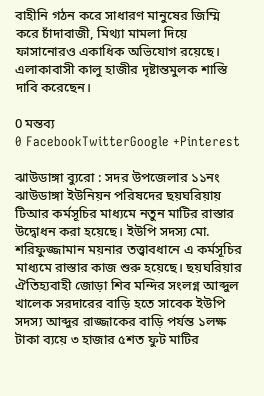বাহীনি গঠন করে সাধারণ মানুষের জিম্মি করে চাঁদাবাজী, মিথ্যা মামলা দিয়ে ফাসানোরও একাধিক অভিযোগ রয়েছে। এলাকাবাসী কালু হাজীর দৃষ্টান্তমুলক শাস্তি দাবি করেছেন।

0 মন্তব্য
0 FacebookTwitterGoogle +Pinterest

ঝাউডাঙ্গা ব্যুরো : সদর উপজেলার ১১নং ঝাউডাঙ্গা ইউনিয়ন পরিষদের ছয়ঘরিয়ায় টিআর কর্মসূচির মাধ্যমে নতুন মাটির রাস্তার উদ্বোধন করা হয়েছে। ইউপি সদস্য মো. শরিফুজ্জামান ময়নার তত্ত্বাবধানে এ কর্মসূচির মাধ্যমে রাস্তার কাজ শুরু হয়েছে। ছয়ঘরিয়ার ঐতিহ্যবাহী জোড়া শিব মন্দির সংলগ্ন আব্দুল খালেক সরদারের বাড়ি হতে সাবেক ইউপি সদস্য আব্দুর রাজ্জাকের বাড়ি পর্যন্ত ১লক্ষ টাকা ব্যয়ে ৩ হাজার ৫শত ফুট মাটির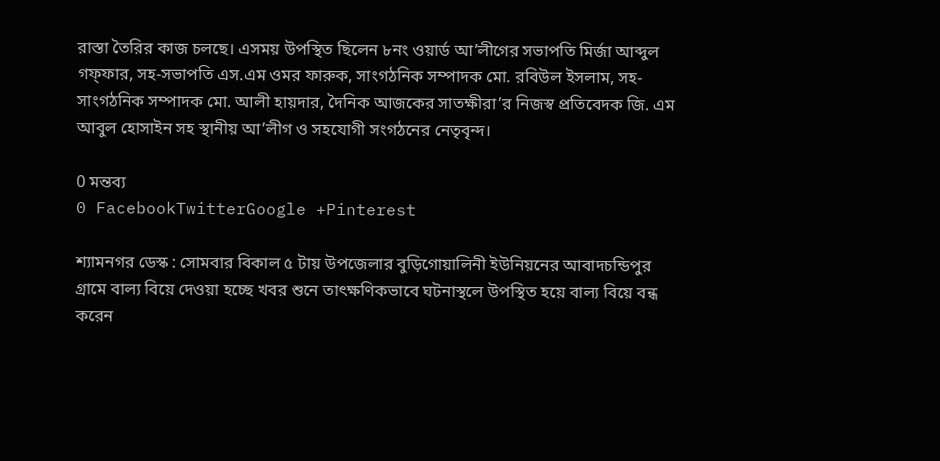রাস্তা তৈরির কাজ চলছে। এসময় উপস্থিত ছিলেন ৮নং ওয়ার্ড আ’লীগের সভাপতি মির্জা আব্দুল গফ্ফার, সহ-সভাপতি এস.এম ওমর ফারুক, সাংগঠনিক সম্পাদক মো. রবিউল ইসলাম, সহ-সাংগঠনিক সম্পাদক মো. আলী হায়দার, দৈনিক আজকের সাতক্ষীরা’র নিজস্ব প্রতিবেদক জি. এম আবুল হোসাইন সহ স্থানীয় আ’লীগ ও সহযোগী সংগঠনের নেতৃবৃন্দ।

0 মন্তব্য
0 FacebookTwitterGoogle +Pinterest

শ্যামনগর ডেস্ক : সোমবার বিকাল ৫ টায় উপজেলার বুড়িগোয়ালিনী ইউনিয়নের আবাদচন্ডিপুর গ্রামে বাল্য বিয়ে দেওয়া হচ্ছে খবর শুনে তাৎক্ষণিকভাবে ঘটনাস্থলে উপস্থিত হয়ে বাল্য বিয়ে বন্ধ করেন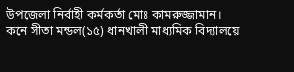উপজেলা নির্বাহী কর্মকর্তা মোঃ কামরুজ্জামান।
কনে সীতা মন্ডল(১৫) ধানখালী মাধ্যমিক বিদ্যালয়ে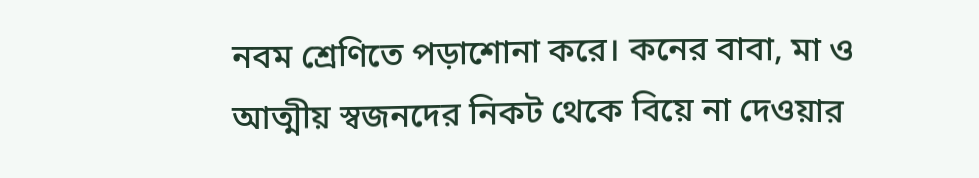নবম শ্রেণিতে পড়াশোনা করে। কনের বাবা, মা ও আত্মীয় স্বজনদের নিকট থেকে বিয়ে না দেওয়ার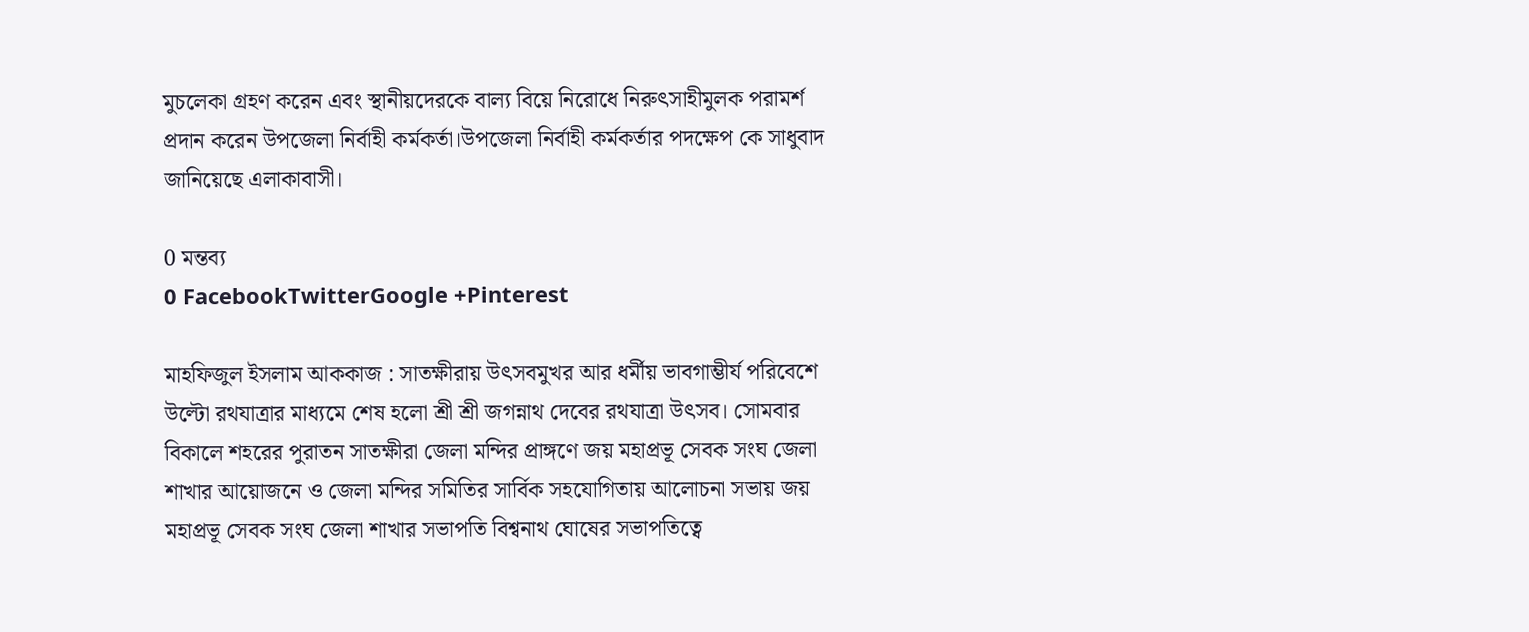মুচলেকা গ্রহণ করেন এবং স্থানীয়দেরকে বাল্য বিয়ে নিরোধে নিরুৎসাহীমুলক পরামর্শ প্রদান করেন উপজেলা নির্বাহী কর্মকর্তা।উপজেলা নির্বাহী কর্মকর্তার পদক্ষেপ কে সাধুবাদ জানিয়েছে এলাকাবাসী।

0 মন্তব্য
0 FacebookTwitterGoogle +Pinterest

মাহফিজুল ইসলাম আককাজ : সাতক্ষীরায় উৎসবমুখর আর ধর্মীয় ভাবগাম্ভীর্য পরিবেশে উল্টো রথযাত্রার মাধ্যমে শেষ হলো শ্রী শ্রী জগন্নাথ দেবের রথযাত্রা উৎসব। সোমবার বিকালে শহরের পুরাতন সাতক্ষীরা জেলা মন্দির প্রাঙ্গণে জয় মহাপ্রভূ সেবক সংঘ জেলা শাখার আয়োজনে ও জেলা মন্দির সমিতির সার্বিক সহযোগিতায় আলোচনা সভায় জয় মহাপ্রভূ সেবক সংঘ জেলা শাখার সভাপতি বিশ্বনাথ ঘোষের সভাপতিত্বে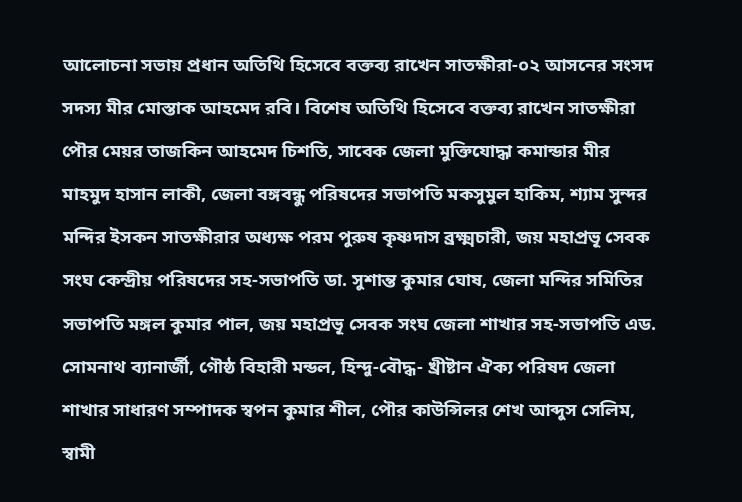আলোচনা সভায় প্রধান অতিথি হিসেবে বক্তব্য রাখেন সাতক্ষীরা-০২ আসনের সংসদ সদস্য মীর মোস্তাক আহমেদ রবি। বিশেষ অতিথি হিসেবে বক্তব্য রাখেন সাতক্ষীরা পৌর মেয়র তাজকিন আহমেদ চিশতি, সাবেক জেলা মুক্তিযোদ্ধা কমান্ডার মীর মাহমুদ হাসান লাকী, জেলা বঙ্গবন্ধু পরিষদের সভাপতি মকসুমুল হাকিম, শ্যাম সুন্দর মন্দির ইসকন সাতক্ষীরার অধ্যক্ষ পরম পুরুষ কৃষ্ণদাস ব্রক্ষ্মচারী, জয় মহাপ্রভূ সেবক সংঘ কেন্দ্রীয় পরিষদের সহ-সভাপতি ডা. সুশান্ত কুমার ঘোষ, জেলা মন্দির সমিতির সভাপতি মঙ্গল কুমার পাল, জয় মহাপ্রভূ সেবক সংঘ জেলা শাখার সহ-সভাপতি এড. সোমনাথ ব্যানার্জী, গৌষ্ঠ বিহারী মন্ডল, হিন্দু-বৌদ্ধ- খ্রীষ্টান ঐক্য পরিষদ জেলা শাখার সাধারণ সম্পাদক স্বপন কুমার শীল, পৌর কাউন্সিলর শেখ আব্দুস সেলিম, স্বামী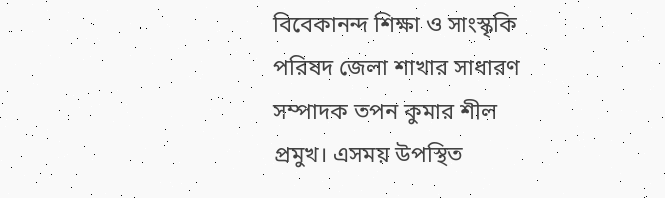বিবেকানন্দ শিক্ষা ও সাংস্কৃকি পরিষদ জেলা শাখার সাধারণ সম্পাদক তপন কুমার শীল প্রমুখ। এসময় উপস্থিত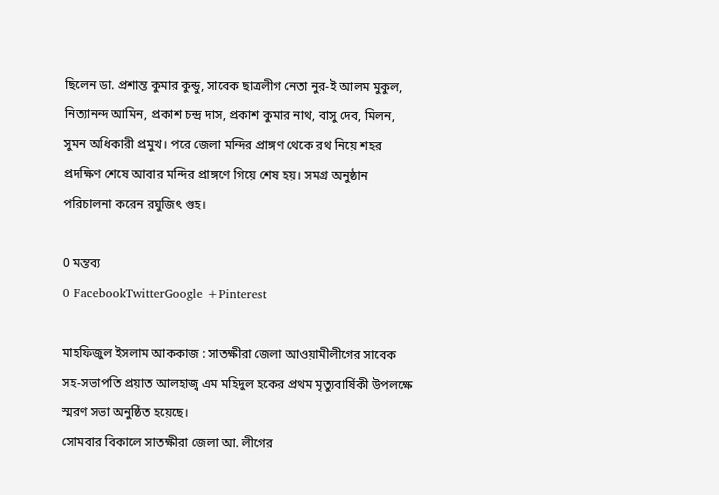ছিলেন ডা. প্রশান্ত কুমার কুন্ডু, সাবেক ছাত্রলীগ নেতা নুর-ই আলম মুকুল, নিত্যানন্দ আমিন, প্রকাশ চন্দ্র দাস, প্রকাশ কুমার নাথ, বাসু দেব, মিলন, সুমন অধিকারী প্রমুখ। পরে জেলা মন্দির প্রাঙ্গণ থেকে রথ নিয়ে শহর প্রদক্ষিণ শেষে আবার মন্দির প্রাঙ্গণে গিয়ে শেষ হয়। সমগ্র অনুষ্ঠান পরিচালনা করেন রঘুজিৎ গুহ।

0 মন্তব্য
0 FacebookTwitterGoogle +Pinterest

মাহফিজুল ইসলাম আককাজ : সাতক্ষীরা জেলা আওয়ামীলীগের সাবেক সহ-সভাপতি প্রয়াত আলহাজ্ব এম মহিদুল হকের প্রথম মৃত্যুবার্ষিকী উপলক্ষে স্মরণ সভা অনুষ্ঠিত হয়েছে।
সোমবার বিকালে সাতক্ষীরা জেলা আ. লীগের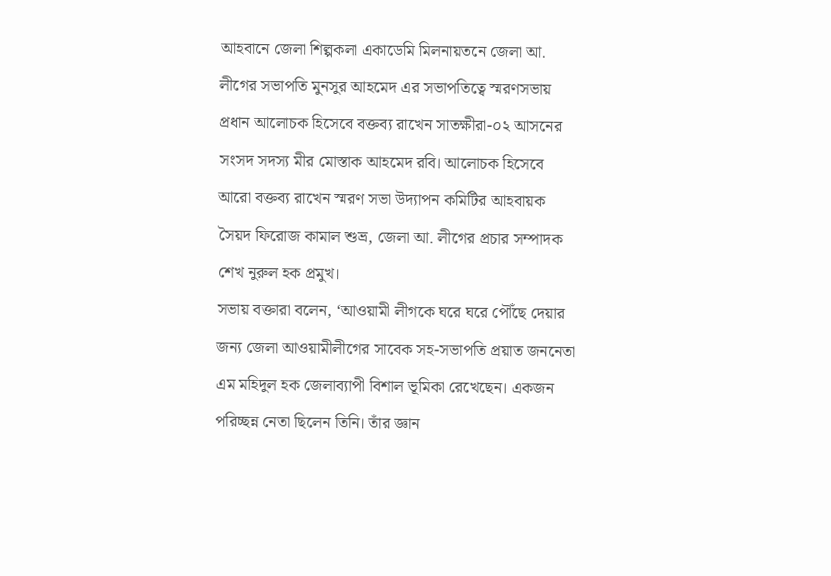আহবানে জেলা শিল্পকলা একাডেমি মিলনায়তনে জেলা আ. লীগের সভাপতি মুনসুর আহমেদ এর সভাপতিত্বে স্মরণসভায় প্রধান আলোচক হিসেবে বক্তব্য রাখেন সাতক্ষীরা-০২ আসনের সংসদ সদস্য মীর মোস্তাক আহমেদ রবি। আলোচক হিসেবে আরো বক্তব্য রাখেন স্মরণ সভা উদ্যাপন কমিটির আহবায়ক সৈয়দ ফিরোজ কামাল শুভ্র, জেলা আ. লীগের প্রচার সম্পাদক শেখ নুরুল হক প্রমুখ।
সভায় বক্তারা বলেন, ‘আওয়ামী লীগকে ঘরে ঘরে পৌঁছে দেয়ার জন্য জেলা আওয়ামীলীগের সাবেক সহ-সভাপতি প্রয়াত জননেতা এম মহিদুল হক জেলাব্যাপী বিশাল ভূমিকা রেখেছেন। একজন পরিচ্ছন্ন নেতা ছিলেন তিনি। তাঁর জ্ঞান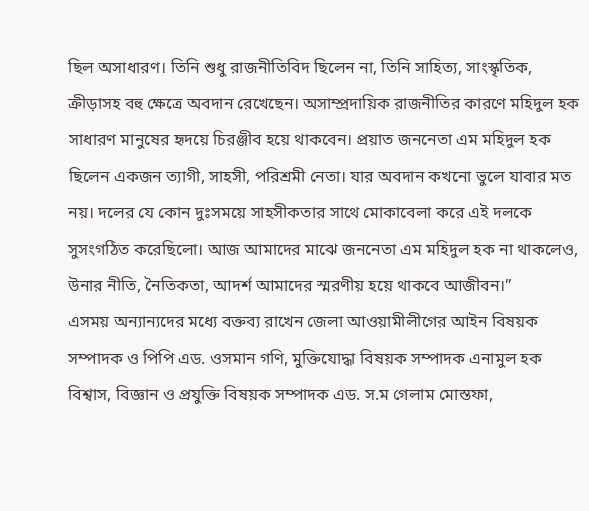ছিল অসাধারণ। তিনি শুধু রাজনীতিবিদ ছিলেন না, তিনি সাহিত্য, সাংস্কৃতিক, ক্রীড়াসহ বহু ক্ষেত্রে অবদান রেখেছেন। অসাম্প্রদায়িক রাজনীতির কারণে মহিদুল হক সাধারণ মানুষের হৃদয়ে চিরঞ্জীব হয়ে থাকবেন। প্রয়াত জননেতা এম মহিদুল হক ছিলেন একজন ত্যাগী, সাহসী, পরিশ্রমী নেতা। যার অবদান কখনো ভুলে যাবার মত নয়। দলের যে কোন দুঃসময়ে সাহসীকতার সাথে মোকাবেলা করে এই দলকে সুসংগঠিত করেছিলো। আজ আমাদের মাঝে জননেতা এম মহিদুল হক না থাকলেও, উনার নীতি, নৈতিকতা, আদর্শ আমাদের স্মরণীয় হয়ে থাকবে আজীবন।”
এসময় অন্যান্যদের মধ্যে বক্তব্য রাখেন জেলা আওয়ামীলীগের আইন বিষয়ক সম্পাদক ও পিপি এড. ওসমান গণি, মুক্তিযোদ্ধা বিষয়ক সম্পাদক এনামুল হক বিশ্বাস, বিজ্ঞান ও প্রযুক্তি বিষয়ক সম্পাদক এড. স.ম গেলাম মোস্তফা,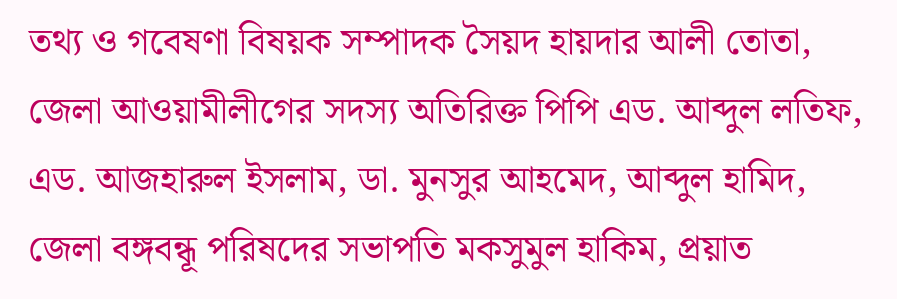তথ্য ও গবেষণা বিষয়ক সম্পাদক সৈয়দ হায়দার আলী তোতা, জেলা আওয়ামীলীগের সদস্য অতিরিক্ত পিপি এড. আব্দুল লতিফ, এড. আজহারুল ইসলাম, ডা. মুনসুর আহমেদ, আব্দুল হামিদ, জেলা বঙ্গবন্ধূ পরিষদের সভাপতি মকসুমুল হাকিম, প্রয়াত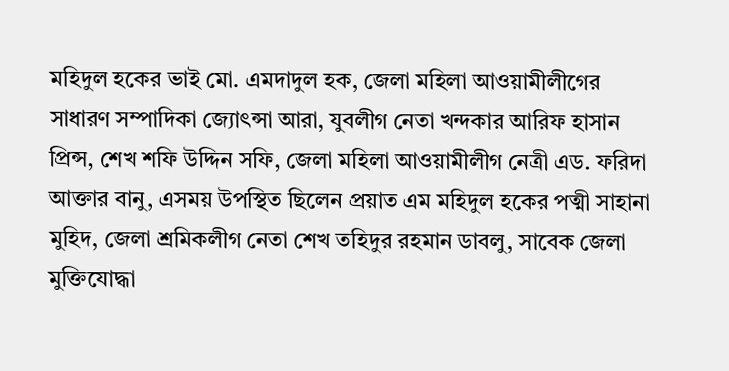মহিদুল হকের ভাই মো. এমদাদুল হক, জেলা মহিলা আওয়ামীলীগের সাধারণ সম্পাদিকা জ্যোৎন্সা আরা, যুবলীগ নেতা খন্দকার আরিফ হাসান প্রিন্স, শেখ শফি উদ্দিন সফি, জেলা মহিলা আওয়ামীলীগ নেত্রী এড. ফরিদা আক্তার বানু, এসময় উপস্থিত ছিলেন প্রয়াত এম মহিদুল হকের পত্মী সাহানা মুহিদ, জেলা শ্রমিকলীগ নেতা শেখ তহিদুর রহমান ডাবলু, সাবেক জেলা মুক্তিযোদ্ধা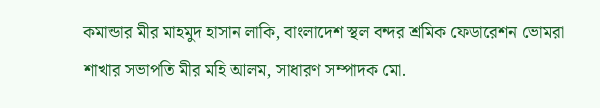কমান্ডার মীর মাহমুদ হাসান লাকি, বাংলাদেশ স্থল বন্দর শ্রমিক ফেডারেশন ভোমরা শাখার সভাপতি মীর মহি আলম, সাধারণ সম্পাদক মো.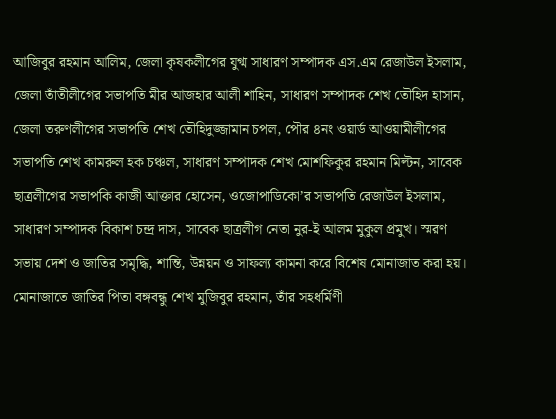আজিবুর রহমান আলিম, জেলা কৃষকলীগের যুগ্ম সাধারণ সম্পাদক এস.এম রেজাউল ইসলাম, জেলা তাঁতীলীগের সভাপতি মীর আজহার আলী শাহিন, সাধারণ সম্পাদক শেখ তৌহিদ হাসান, জেলা তরুণলীগের সভাপতি শেখ তৌহিদুজ্জামান চপল, পৌর ৪নং ওয়ার্ড আওয়ামীলীগের সভাপতি শেখ কামরুল হক চঞ্চল, সাধারণ সম্পাদক শেখ মোশফিকুর রহমান মিল্টন, সাবেক ছাত্রলীগের সভাপকি কাজী আক্তার হোসেন, ওজোপাডিকো’র সভাপতি রেজাউল ইসলাম, সাধারণ সম্পাদক বিকাশ চন্দ্র দাস, সাবেক ছাত্রলীগ নেতা নুর-ই আলম মুকুল প্রমুখ। স্মরণ সভায় দেশ ও জাতির সমৃদ্ধি, শান্তি, উন্নয়ন ও সাফল্য কামনা করে বিশেষ মোনাজাত করা হয়। মোনাজাতে জাতির পিতা বঙ্গবন্ধু শেখ মুজিবুর রহমান, তাঁর সহধর্মিণী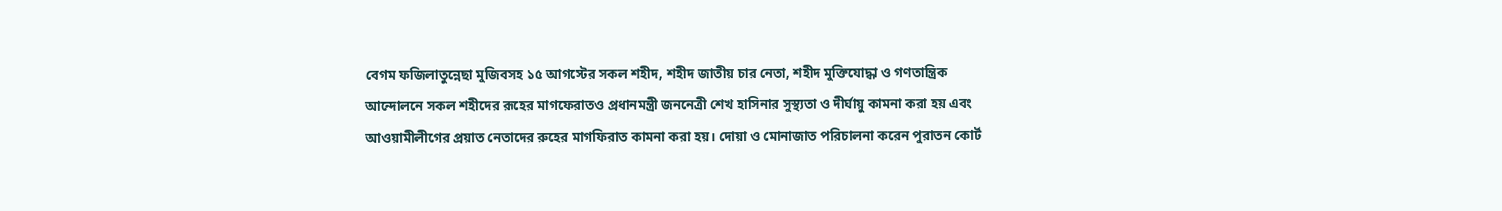বেগম ফজিলাতুন্নেছা মুজিবসহ ১৫ আগস্টের সকল শহীদ, শহীদ জাতীয় চার নেতা, শহীদ মুক্তিযোদ্ধা ও গণতান্ত্রিক আন্দোলনে সকল শহীদের রূহের মাগফেরাতও প্রধানমন্ত্রী জননেত্রী শেখ হাসিনার সুস্থ্যতা ও দীর্ঘায়ু কামনা করা হয় এবং আওয়ামীলীগের প্রয়াত নেতাদের রুহের মাগফিরাত কামনা করা হয়। দোয়া ও মোনাজাত পরিচালনা করেন পুরাতন কোর্ট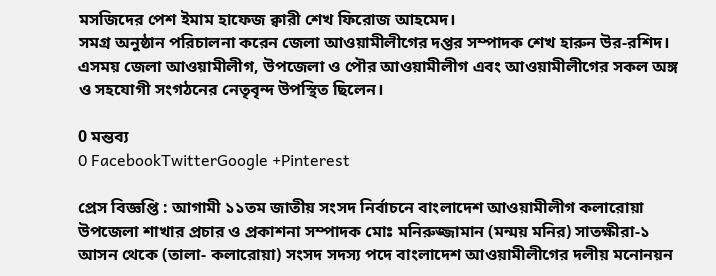মসজিদের পেশ ইমাম হাফেজ ক্বারী শেখ ফিরোজ আহমেদ।
সমগ্র অনুষ্ঠান পরিচালনা করেন জেলা আওয়ামীলীগের দপ্তর সম্পাদক শেখ হারুন উর-রশিদ।
এসময় জেলা আওয়ামীলীগ, উপজেলা ও পৌর আওয়ামীলীগ এবং আওয়ামীলীগের সকল অঙ্গ ও সহযোগী সংগঠনের নেতৃবৃন্দ উপস্থিত ছিলেন।

0 মন্তব্য
0 FacebookTwitterGoogle +Pinterest

প্রেস বিজ্ঞপ্তি : আগামী ১১তম জাতীয় সংসদ নির্বাচনে বাংলাদেশ আওয়ামীলীগ কলারোয়া উপজেলা শাখার প্রচার ও প্রকাশনা সম্পাদক মোঃ মনিরুজ্জামান (মন্ময় মনির) সাতক্ষীরা-১ আসন থেকে (তালা- কলারোয়া) সংসদ সদস্য পদে বাংলাদেশ আওয়ামীলীগের দলীয় মনোনয়ন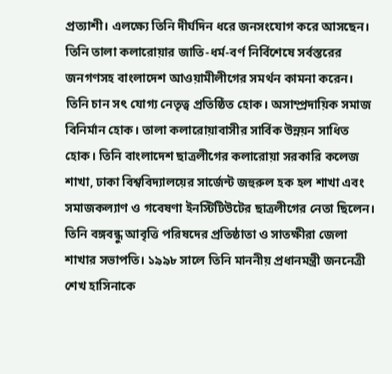প্রত্যাশী। এলক্ষ্যে তিনি দীর্ঘদিন ধরে জনসংযোগ করে আসছেন। তিনি তালা কলারোয়ার জাতি-ধর্ম-বর্ণ নির্বিশেষে সর্বস্তরের জনগণসহ বাংলাদেশ আওয়ামীলীগের সমর্থন কামনা করেন। তিনি চান সৎ যোগ্য নেতৃত্ব প্রতিষ্ঠিত হোক। অসাম্প্রদায়িক সমাজ বিনির্মান হোক। তালা কলারোয়াবাসীর সার্বিক উন্নয়ন সাধিত হোক। তিনি বাংলাদেশ ছাত্রলীগের কলারোয়া সরকারি কলেজ শাখা, ঢাকা বিশ্ববিদ্যালয়ের সার্জেন্ট জহুরুল হক হল শাখা এবং সমাজকল্যাণ ও গবেষণা ইনস্টিটিউটের ছাত্রলীগের নেতা ছিলেন। তিনি বঙ্গবন্ধু আবৃত্তি পরিষদের প্রতিষ্ঠাতা ও সাতক্ষীরা জেলা শাখার সভাপতি। ১৯৯৮ সালে তিনি মাননীয় প্রধানমন্ত্রী জননেত্রী শেখ হাসিনাকে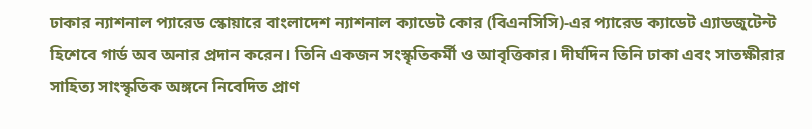ঢাকার ন্যাশনাল প্যারেড স্কোয়ারে বাংলাদেশ ন্যাশনাল ক্যাডেট কোর (বিএনসিসি)-এর প্যারেড ক্যাডেট এ্যাডজুটেন্ট হিশেবে গার্ড অব অনার প্রদান করেন। তিনি একজন সংস্কৃতিকর্মী ও আবৃত্তিকার। দীর্ঘদিন তিনি ঢাকা এবং সাতক্ষীরার সাহিত্য সাংস্কৃতিক অঙ্গনে নিবেদিত প্রাণ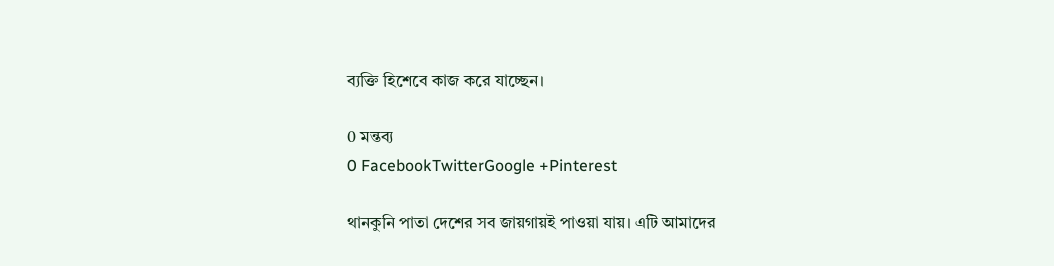ব্যক্তি হিশেবে কাজ করে যাচ্ছেন।

0 মন্তব্য
0 FacebookTwitterGoogle +Pinterest

থানকুনি পাতা দেশের সব জায়গায়ই পাওয়া যায়। এটি আমাদের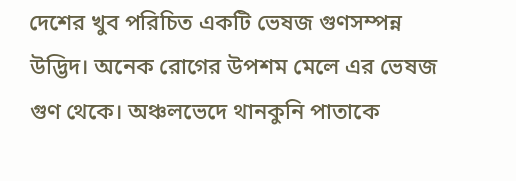দেশের খুব পরিচিত একটি ভেষজ গুণসম্পন্ন উদ্ভিদ। অনেক রোগের উপশম মেলে এর ভেষজ গুণ থেকে। অঞ্চলভেদে থানকুনি পাতাকে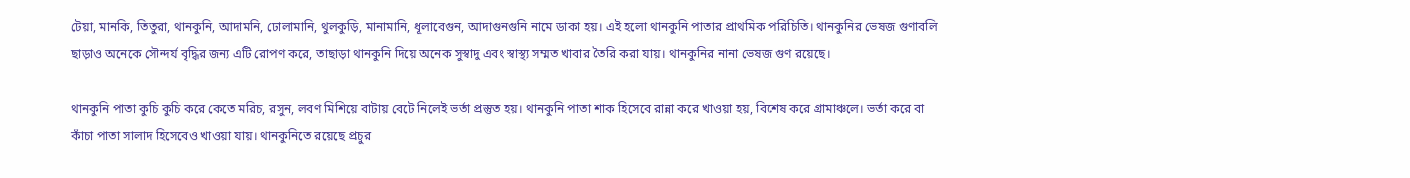টেয়া, মানকি, তিতুরা, থানকুনি, আদামনি, ঢোলামানি, থুলকুড়ি, মানামানি, ধূলাবেগুন, আদাগুনগুনি নামে ডাকা হয়। এই হলো থানকুনি পাতার প্রাথমিক পরিচিতি। থানকুনির ভেষজ গুণাবলি ছাড়াও অনেকে সৌন্দর্য বৃদ্ধির জন্য এটি রোপণ করে, তাছাড়া থানকুনি দিয়ে অনেক সুস্বাদু এবং স্বাস্থ্য সম্মত খাবার তৈরি করা যায়। থানকুনির নানা ভেষজ গুণ রয়েছে।

থানকুনি পাতা কুচি কুচি করে কেতে মরিচ, রসুন, লবণ মিশিয়ে বাটায় বেটে নিলেই ভর্তা প্রস্তুত হয়। থানকুনি পাতা শাক হিসেবে রান্না করে খাওয়া হয়, বিশেষ করে গ্রামাঞ্চলে। ভর্তা করে বা কাঁচা পাতা সালাদ হিসেবেও খাওয়া যায়। থানকুনিতে রয়েছে প্রচুর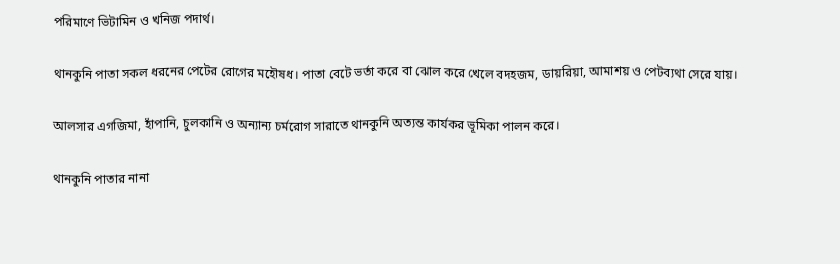পরিমাণে ভিটামিন ও খনিজ পদার্থ।

থানকুনি পাতা সকল ধরনের পেটের রোগের মহৌষধ। পাতা বেটে ভর্তা করে বা ঝোল করে খেলে বদহজম, ডায়রিয়া, আমাশয় ও পেটব্যথা সেরে যায়।

আলসার এগজিমা, হাঁপানি, চুলকানি ও অন্যান্য চর্মরোগ সারাতে থানকুনি অত্যন্ত কার্যকর ভূমিকা পালন করে।

থানকুনি পাতার নানা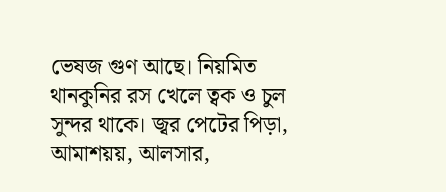ভেষজ গুণ আছে। নিয়মিত থানকুনির রস খেলে ত্বক ও চুল সুন্দর থাকে। জ্বর পেটের পিড়া, আমাশয়য়, আলসার,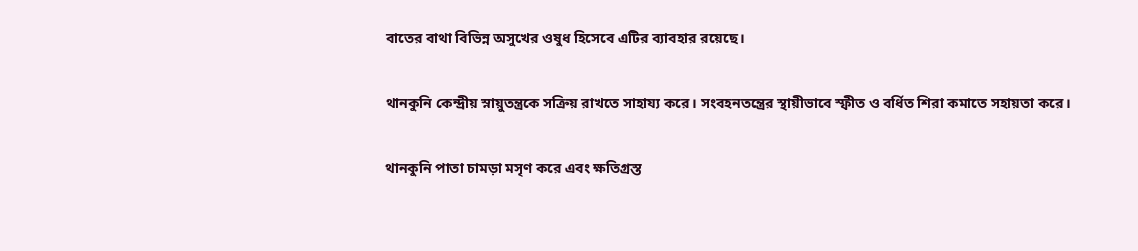বাতের বাথা বিভিন্ন অসুখের ওষুধ হিসেবে এটির ব্যাবহার রয়েছে।

থানকুনি কেন্দ্রীয় স্নায়ুতন্ত্রকে সক্রিয় রাখতে সাহায্য করে। সংবহনতন্ত্রের স্থায়ীভাবে স্ফীত ও বর্ধিত শিরা কমাতে সহায়তা করে।

থানকুনি পাতা চামড়া মসৃণ করে এবং ক্ষতিগ্রস্ত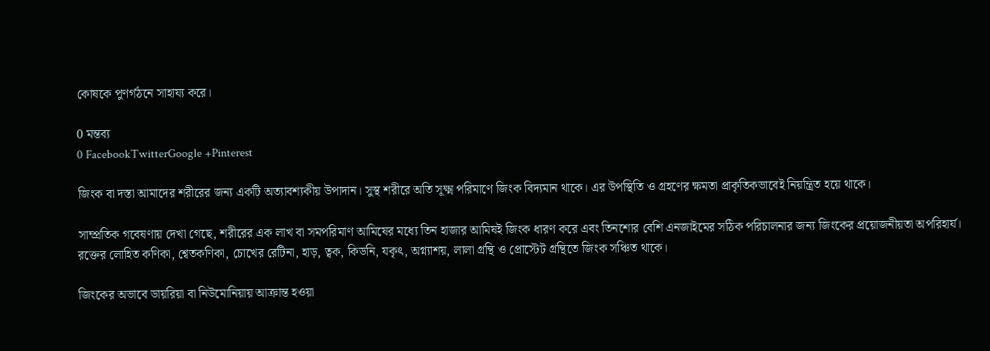কোষকে পুণর্গঠনে সাহায্য করে।

0 মন্তব্য
0 FacebookTwitterGoogle +Pinterest

জিংক বা দস্তা আমাদের শরীরের জন্য একটি অত্যাবশ্যকীয় উপাদান। সুস্থ শরীরে অতি সূক্ষ্ম পরিমাণে জিংক বিদ্যমান থাকে। এর উপস্থিতি ও গ্রহণের ক্ষমতা প্রাকৃতিকভাবেই নিয়ন্ত্রিত হয়ে থাকে।

সাম্প্রতিক গবেষণায় দেখা গেছে, শরীরের এক লাখ বা সমপরিমাণ আমিষের মধ্যে তিন হাজার আমিষই জিংক ধারণ করে এবং তিনশোর বেশি এনজাইমের সঠিক পরিচালনার জন্য জিংকের প্রয়োজনীয়তা অপরিহার্য। রক্তের লোহিত কণিকা, শ্বেতকণিকা, চোখের রেটিনা, হাড়, ত্বক, কিডনি, যকৃৎ, অগ্ন্যাশয়, লালা গ্রন্থি ও প্রোস্টেট গ্রন্থিতে জিংক সঞ্চিত থাকে।

জিংকের অভাবে ডায়রিয়া বা নিউমোনিয়ায় আক্রান্ত হওয়া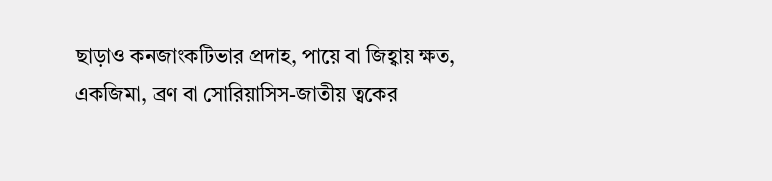ছাড়াও কনজাংকটিভার প্রদাহ, পায়ে বা জিহ্বায় ক্ষত, একজিমা, ব্রণ বা সোরিয়াসিস-জাতীয় ত্বকের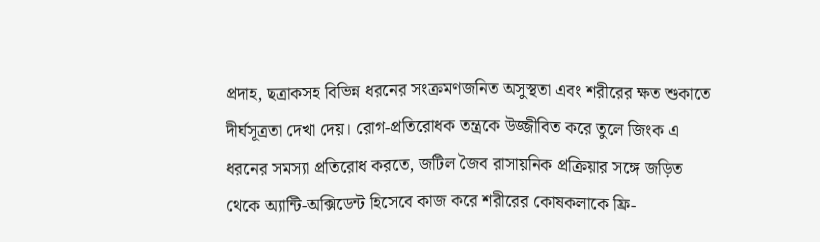প্রদাহ, ছত্রাকসহ বিভিন্ন ধরনের সংক্রমণজনিত অসুস্থতা এবং শরীরের ক্ষত শুকাতে দীর্ঘসূত্রতা দেখা দেয়। রোগ-প্রতিরোধক তন্ত্রকে উজ্জীবিত করে তুলে জিংক এ ধরনের সমস্যা প্রতিরোধ করতে, জটিল জৈব রাসায়নিক প্রক্রিয়ার সঙ্গে জড়িত থেকে অ্যান্টি-অক্সিডেন্ট হিসেবে কাজ করে শরীরের কোষকলাকে ফ্রি-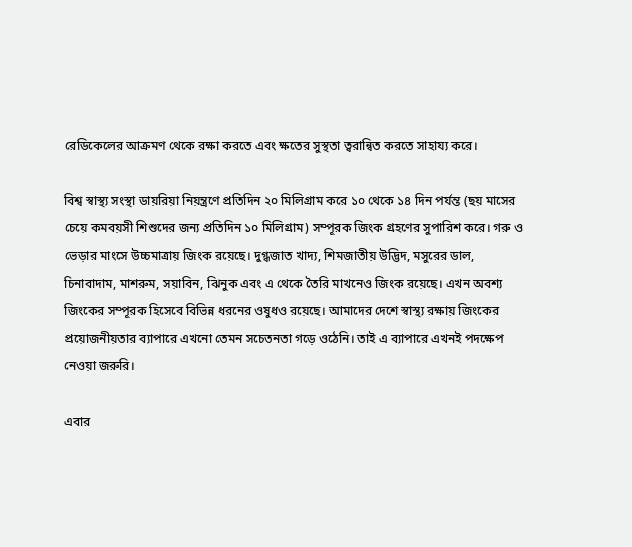রেডিকেলের আক্রমণ থেকে রক্ষা করতে এবং ক্ষতের সুস্থতা ত্বরান্বিত করতে সাহায্য করে।

বিশ্ব স্বাস্থ্য সংস্থা ডায়রিয়া নিয়ন্ত্রণে প্রতিদিন ২০ মিলিগ্রাম করে ১০ থেকে ১৪ দিন পর্যন্ত (ছয় মাসের চেয়ে কমবয়সী শিশুদের জন্য প্রতিদিন ১০ মিলিগ্রাম) সম্পূরক জিংক গ্রহণের সুপারিশ করে। গরু ও ভেড়ার মাংসে উচ্চমাত্রায় জিংক রয়েছে। দুগ্ধজাত খাদ্য, শিমজাতীয় উদ্ভিদ, মসুরের ডাল, চিনাবাদাম, মাশরুম, সয়াবিন, ঝিনুক এবং এ থেকে তৈরি মাখনেও জিংক রয়েছে। এখন অবশ্য জিংকের সম্পূরক হিসেবে বিভিন্ন ধরনের ওষুধও রয়েছে। আমাদের দেশে স্বাস্থ্য রক্ষায় জিংকের প্রয়োজনীয়তার ব্যাপারে এখনো তেমন সচেতনতা গড়ে ওঠেনি। তাই এ ব্যাপারে এখনই পদক্ষেপ নেওয়া জরুরি।

এবার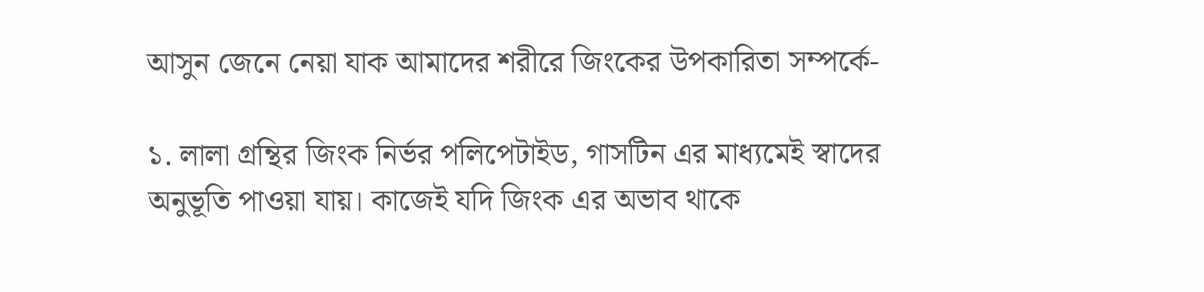আসুন জেনে নেয়া যাক আমাদের শরীরে জিংকের উপকারিতা সম্পর্কে-

১. লালা গ্রন্থির জিংক নির্ভর পলিপেটাইড, গাসটিন এর মাধ্যমেই স্বাদের অনুভূতি পাওয়া যায়। কাজেই যদি জিংক এর অভাব থাকে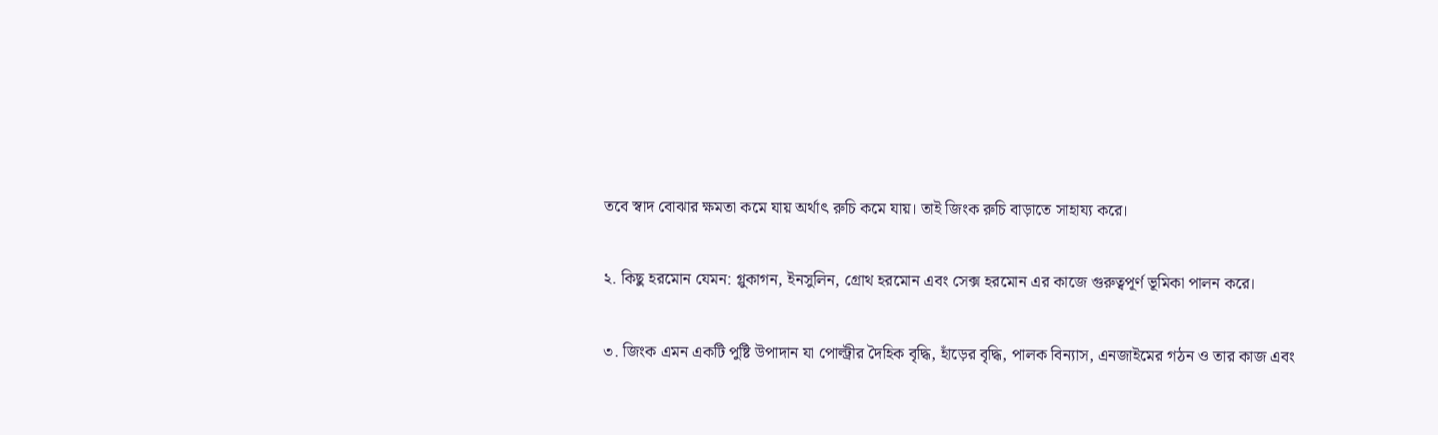তবে স্বাদ বোঝার ক্ষমতা কমে যায় অর্থাৎ রুচি কমে যায়। তাই জিংক রুচি বাড়াতে সাহায্য করে।

২. কিছু হরমোন যেমন: গ্লুকাগন, ইনসুলিন, গ্রোথ হরমোন এবং সেক্স হরমোন এর কাজে গুরুত্বপূর্ণ ভূমিকা পালন করে।

৩. জিংক এমন একটি পুষ্টি উপাদান যা পোল্ট্রীর দৈহিক বৃদ্ধি, হাঁড়ের বৃদ্ধি, পালক বিন্যাস, এনজাইমের গঠন ও তার কাজ এবং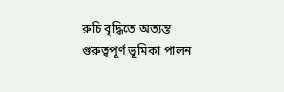রুচি বৃদ্ধিতে অত্যন্ত গুরুত্বপূর্ণ ভূমিকা পালন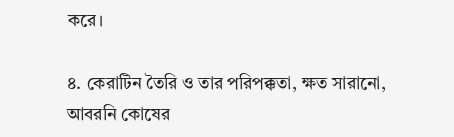করে।

৪. কেরাটিন তৈরি ও তার পরিপক্কতা, ক্ষত সারানো, আবরনি কোষের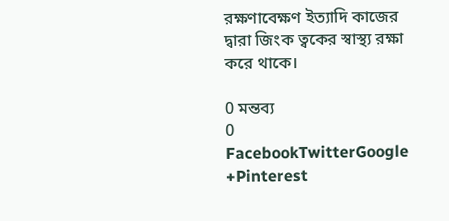রক্ষণাবেক্ষণ ইত্যাদি কাজের দ্বারা জিংক ত্বকের স্বাস্থ্য রক্ষা করে থাকে।

0 মন্তব্য
0 FacebookTwitterGoogle +Pinterest